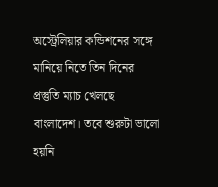অস্ট্রেলিয়ার কন্ডিশনের সঙ্গে মানিয়ে নিতে তিন দিনের প্রস্তুতি ম্যাচ খেলছে বাংলাদেশ। তবে শুরুটা ভালো হয়নি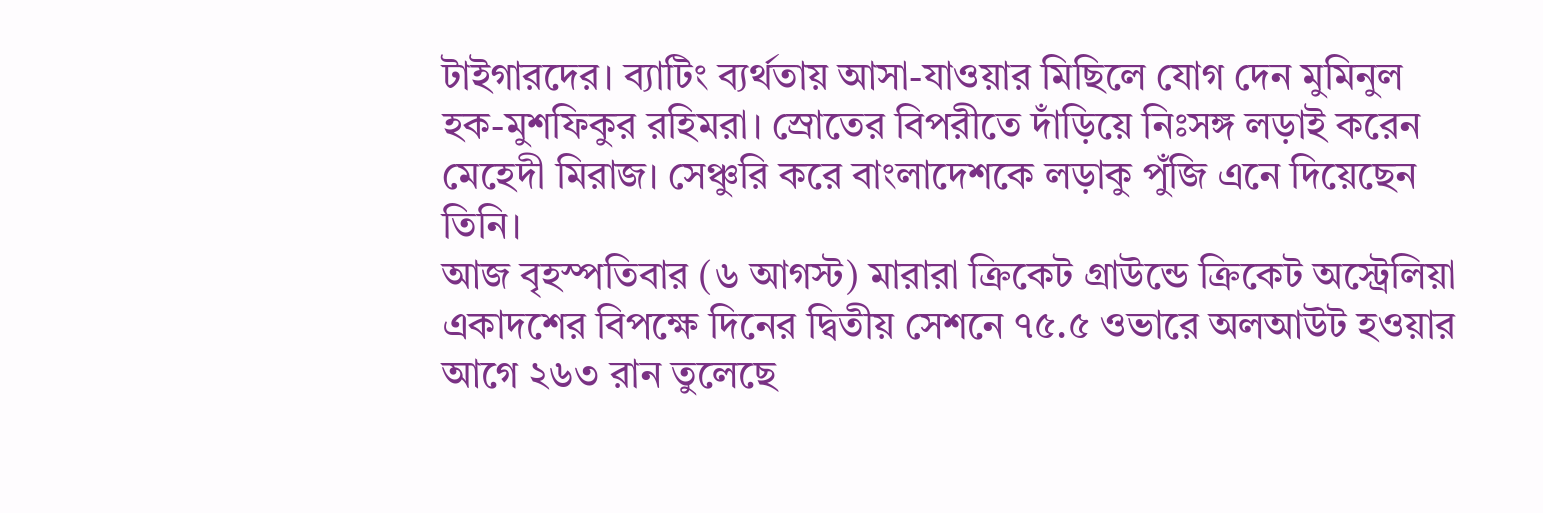টাইগারদের। ব্যাটিং ব্যর্থতায় আসা-যাওয়ার মিছিলে যোগ দেন মুমিনুল হক-মুশফিকুর রহিমরা। স্রোতের বিপরীতে দাঁড়িয়ে নিঃসঙ্গ লড়াই করেন মেহেদী মিরাজ। সেঞ্চুরি করে বাংলাদেশকে লড়াকু পুঁজি এনে দিয়েছেন তিনি।
আজ বৃহস্পতিবার (৬ আগস্ট) মারারা ক্রিকেট গ্রাউন্ডে ক্রিকেট অস্ট্রেলিয়া একাদশের বিপক্ষে দিনের দ্বিতীয় সেশনে ৭৫.৫ ওভারে অলআউট হওয়ার আগে ২৬৩ রান তুলেছে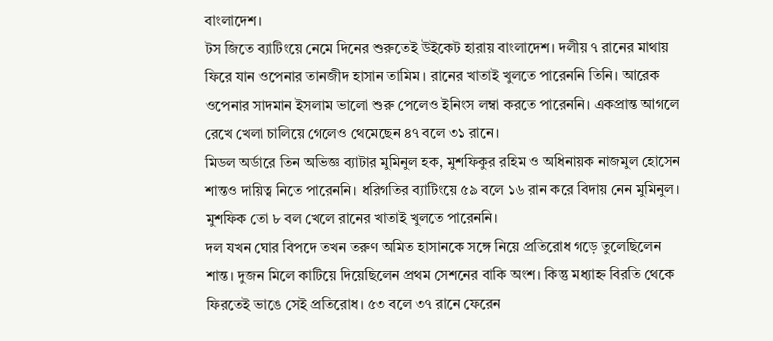বাংলাদেশ।
টস জিতে ব্যাটিংয়ে নেমে দিনের শুরুতেই উইকেট হারায় বাংলাদেশ। দলীয় ৭ রানের মাথায় ফিরে যান ওপেনার তানজীদ হাসান তামিম। রানের খাতাই খুলতে পারেননি তিনি। আরেক ওপেনার সাদমান ইসলাম ভালো শুরু পেলেও ইনিংস লম্বা করতে পারেননি। একপ্রান্ত আগলে রেখে খেলা চালিয়ে গেলেও থেমেছেন ৪৭ বলে ৩১ রানে।
মিডল অর্ডারে তিন অভিজ্ঞ ব্যাটার মুমিনুল হক, মুশফিকুর রহিম ও অধিনায়ক নাজমুল হোসেন শান্তও দায়িত্ব নিতে পারেননি। ধরিগতির ব্যাটিংয়ে ৫৯ বলে ১৬ রান করে বিদায় নেন মুমিনুল। মুশফিক তো ৮ বল খেলে রানের খাতাই খুলতে পারেননি।
দল যখন ঘোর বিপদে তখন তরুণ অমিত হাসানকে সঙ্গে নিয়ে প্রতিরোধ গড়ে তুলেছিলেন শান্ত। দুজন মিলে কাটিয়ে দিয়েছিলেন প্রথম সেশনের বাকি অংশ। কিন্তু মধ্যাহ্ন বিরতি থেকে ফিরতেই ভাঙে সেই প্রতিরোধ। ৫৩ বলে ৩৭ রানে ফেরেন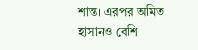শান্ত। এরপর অমিত হাসানও বেশি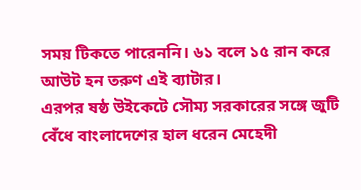সময় টিকতে পারেননি। ৬১ বলে ১৫ রান করে আউট হন তরুণ এই ব্যাটার।
এরপর ষষ্ঠ উইকেটে সৌম্য সরকারের সঙ্গে জুটি বেঁধে বাংলাদেশের হাল ধরেন মেহেদী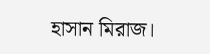হাসান মিরাজ।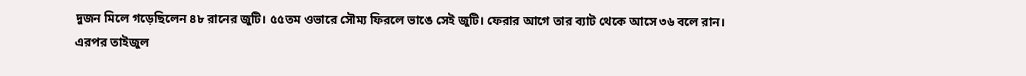দুজন মিলে গড়েছিলেন ৪৮ রানের জুটি। ৫৫তম ওভারে সৌম্য ফিরলে ভাঙে সেই জুটি। ফেরার আগে তার ব্যাট থেকে আসে ৩৬ বলে রান।
এরপর তাইজুল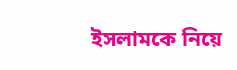ইসলামকে নিয়ে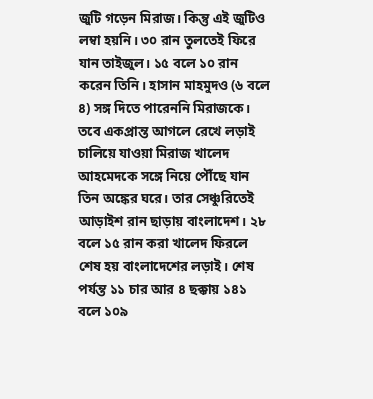জুটি গড়েন মিরাজ। কিন্তু এই জুটিও লম্বা হয়নি। ৩০ রান তুলতেই ফিরে যান তাইজুল। ১৫ বলে ১০ রান করেন তিনি। হাসান মাহমুদও (৬ বলে ৪) সঙ্গ দিতে পারেননি মিরাজকে।
তবে একপ্রান্ত আগলে রেখে লড়াই চালিয়ে যাওয়া মিরাজ খালেদ আহমেদকে সঙ্গে নিয়ে পৌঁছে যান তিন অঙ্কের ঘরে। তার সেঞ্চুরিতেই আড়াইশ রান ছাড়ায় বাংলাদেশ। ২৮ বলে ১৫ রান করা খালেদ ফিরলে শেষ হয় বাংলাদেশের লড়াই। শেষ পর্যন্ত ১১ চার আর ৪ ছক্কায় ১৪১ বলে ১০৯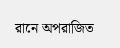রানে অপরাজিত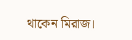থাকেন মিরাজ।